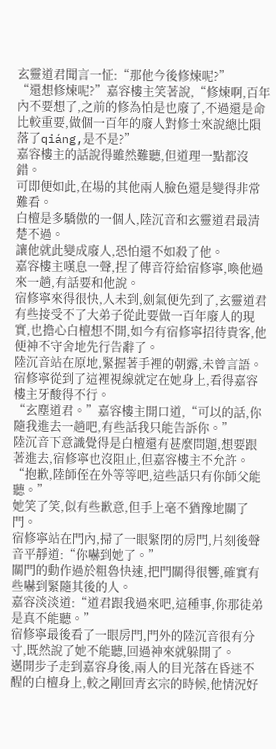玄靈道君聞言一怔:“那他今後修煉呢?”
“還想修煉呢?”嘉容樓主笑著說,“修煉啊,百年內不要想了,之前的修為怕是也廢了,不過還是命比較重要,做個一百年的廢人對修士來說總比隕落了qiáng,是不是?”
嘉容樓主的話說得雖然難聽,但道理一點都沒錯。
可即便如此,在場的其他兩人臉色還是變得非常難看。
白檀是多驕傲的一個人,陸沉音和玄靈道君最清楚不過。
讓他就此變成廢人,恐怕還不如殺了他。
嘉容樓主嘆息一聲,捏了傳音符給宿修寧,喚他過來一趟,有話要和他說。
宿修寧來得很快,人未到,劍氣便先到了,玄靈道君有些接受不了大弟子從此要做一百年廢人的現實,也擔心白檀想不開,如今有宿修寧招待貴客,他便神不守舍地先行告辭了。
陸沉音站在原地,緊握著手裡的朝露,未曾言語。
宿修寧從到了這裡視線就定在她身上,看得嘉容樓主牙酸得不行。
“玄塵道君。”嘉容樓主開口道,“可以的話,你隨我進去一趟吧,有些話我只能告訴你。”
陸沉音下意識覺得是白檀還有甚麼問題,想要跟著進去,宿修寧也沒阻止,但嘉容樓主不允許。
“抱歉,陸師侄在外等等吧,這些話只有你師父能聽。”
她笑了笑,似有些歉意,但手上毫不猶豫地關了門。
宿修寧站在門內,掃了一眼緊閉的房門,片刻後聲音平靜道:“你嚇到她了。”
關門的動作過於粗魯快速,把門關得很響,確實有些嚇到緊隨其後的人。
嘉容淡淡道:“道君跟我過來吧,這種事,你那徒弟是真不能聽。”
宿修寧最後看了一眼房門,門外的陸沉音很有分寸,既然說了她不能聽,回過神來就躲開了。
邁開步子走到嘉容身後,兩人的目光落在昏迷不醒的白檀身上,較之剛回青玄宗的時候,他情況好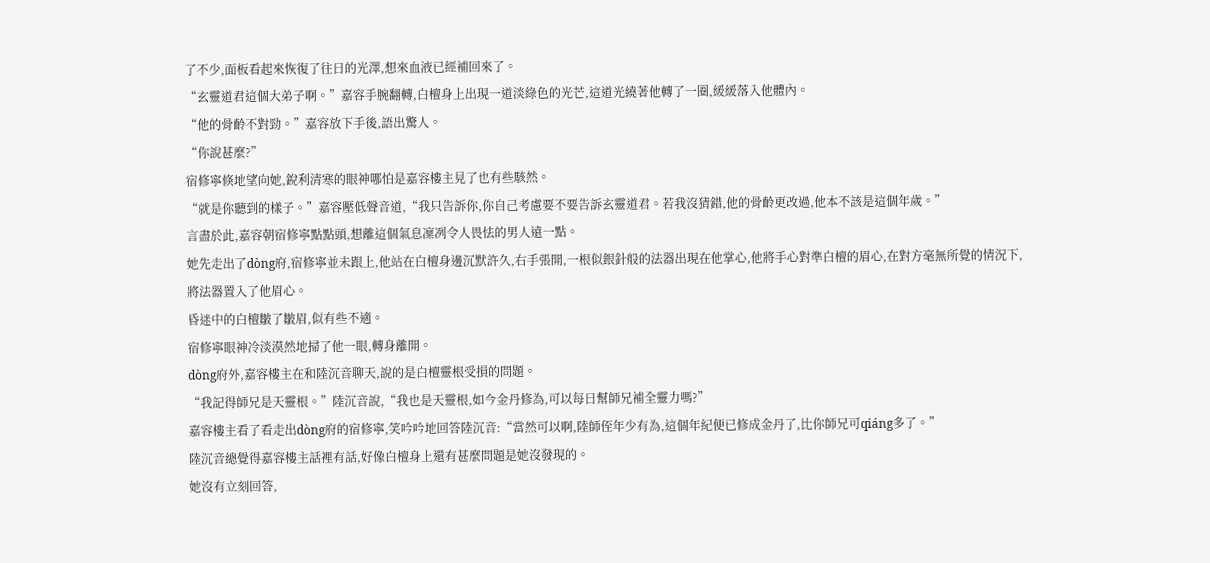了不少,面板看起來恢復了往日的光澤,想來血液已經補回來了。
“玄靈道君這個大弟子啊。”嘉容手腕翻轉,白檀身上出現一道淡綠色的光芒,這道光繞著他轉了一圈,緩緩落入他體內。
“他的骨齡不對勁。”嘉容放下手後,語出驚人。
“你說甚麼?”
宿修寧倏地望向她,銳利清寒的眼神哪怕是嘉容樓主見了也有些駭然。
“就是你聽到的樣子。”嘉容壓低聲音道,“我只告訴你,你自己考慮要不要告訴玄靈道君。若我沒猜錯,他的骨齡更改過,他本不該是這個年歲。”
言盡於此,嘉容朝宿修寧點點頭,想離這個氣息凜冽令人畏怯的男人遠一點。
她先走出了dòng府,宿修寧並未跟上,他站在白檀身邊沉默許久,右手張開,一根似銀針般的法器出現在他掌心,他將手心對準白檀的眉心,在對方毫無所覺的情況下,將法器置入了他眉心。
昏迷中的白檀皺了皺眉,似有些不適。
宿修寧眼神冷淡漠然地掃了他一眼,轉身離開。
dòng府外,嘉容樓主在和陸沉音聊天,說的是白檀靈根受損的問題。
“我記得師兄是天靈根。”陸沉音說,“我也是天靈根,如今金丹修為,可以每日幫師兄補全靈力嗎?”
嘉容樓主看了看走出dòng府的宿修寧,笑吟吟地回答陸沉音:“當然可以啊,陸師侄年少有為,這個年紀便已修成金丹了,比你師兄可qiáng多了。”
陸沉音總覺得嘉容樓主話裡有話,好像白檀身上還有甚麼問題是她沒發現的。
她沒有立刻回答,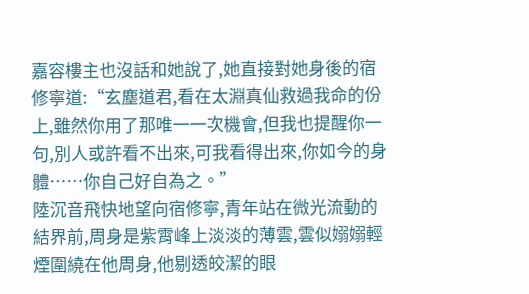嘉容樓主也沒話和她說了,她直接對她身後的宿修寧道:“玄塵道君,看在太淵真仙救過我命的份上,雖然你用了那唯一一次機會,但我也提醒你一句,別人或許看不出來,可我看得出來,你如今的身體……你自己好自為之。”
陸沉音飛快地望向宿修寧,青年站在微光流動的結界前,周身是紫霄峰上淡淡的薄雲,雲似嫋嫋輕煙圍繞在他周身,他剔透皎潔的眼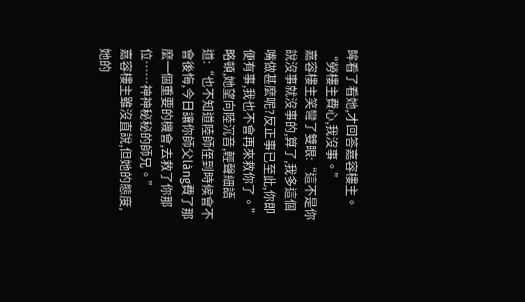眸看了看她,才回答嘉容樓主。
“勞樓主費心,我沒事。”
嘉容樓主笑彎了雙眼:“這不是你說沒事就沒事的,算了,我多這個嘴做甚麼呢?反正事已至此,你即便有事,我也不會再來救你了。”
略頓,她望向陸沉音,輕聲細語道:“也不知道陸師侄到時候會不會後悔,今日讓你師父làng費了那麼一個重要的機會,去救了你那位……神神秘秘的師兄。”
嘉容樓主雖沒直說,但她的態度,她的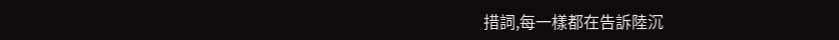措詞,每一樣都在告訴陸沉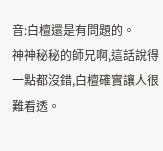音:白檀還是有問題的。
神神秘秘的師兄啊,這話說得一點都沒錯,白檀確實讓人很難看透。